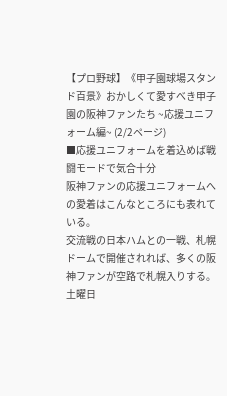【プロ野球】《甲子園球場スタンド百景》おかしくて愛すべき甲子園の阪神ファンたち ~応援ユニフォーム編~ (2/2ページ)
■応援ユニフォームを着込めば戦闘モードで気合十分
阪神ファンの応援ユニフォームへの愛着はこんなところにも表れている。
交流戦の日本ハムとの一戦、札幌ドームで開催されれば、多くの阪神ファンが空路で札幌入りする。
土曜日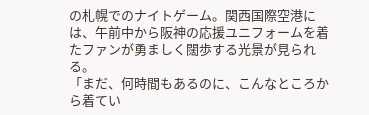の札幌でのナイトゲーム。関西国際空港には、午前中から阪神の応援ユニフォームを着たファンが勇ましく闊歩する光景が見られる。
「まだ、何時間もあるのに、こんなところから着てい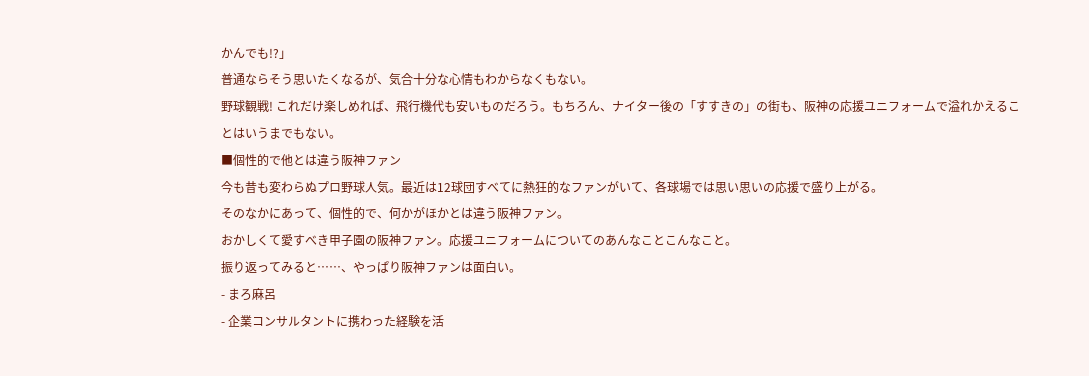かんでも!?」
普通ならそう思いたくなるが、気合十分な心情もわからなくもない。
野球観戦! これだけ楽しめれば、飛行機代も安いものだろう。もちろん、ナイター後の「すすきの」の街も、阪神の応援ユニフォームで溢れかえることはいうまでもない。
■個性的で他とは違う阪神ファン
今も昔も変わらぬプロ野球人気。最近は12球団すべてに熱狂的なファンがいて、各球場では思い思いの応援で盛り上がる。
そのなかにあって、個性的で、何かがほかとは違う阪神ファン。
おかしくて愛すべき甲子園の阪神ファン。応援ユニフォームについてのあんなことこんなこと。
振り返ってみると……、やっぱり阪神ファンは面白い。
- まろ麻呂
- 企業コンサルタントに携わった経験を活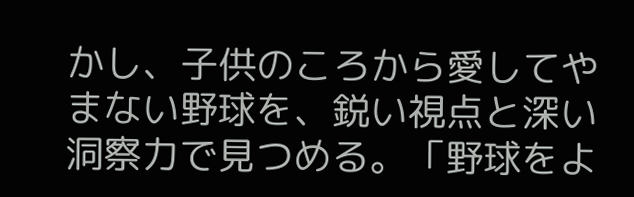かし、子供のころから愛してやまない野球を、鋭い視点と深い洞察力で見つめる。「野球をよ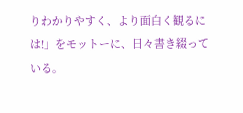りわかりやすく、より面白く観るには!」をモットーに、日々書き綴っている。